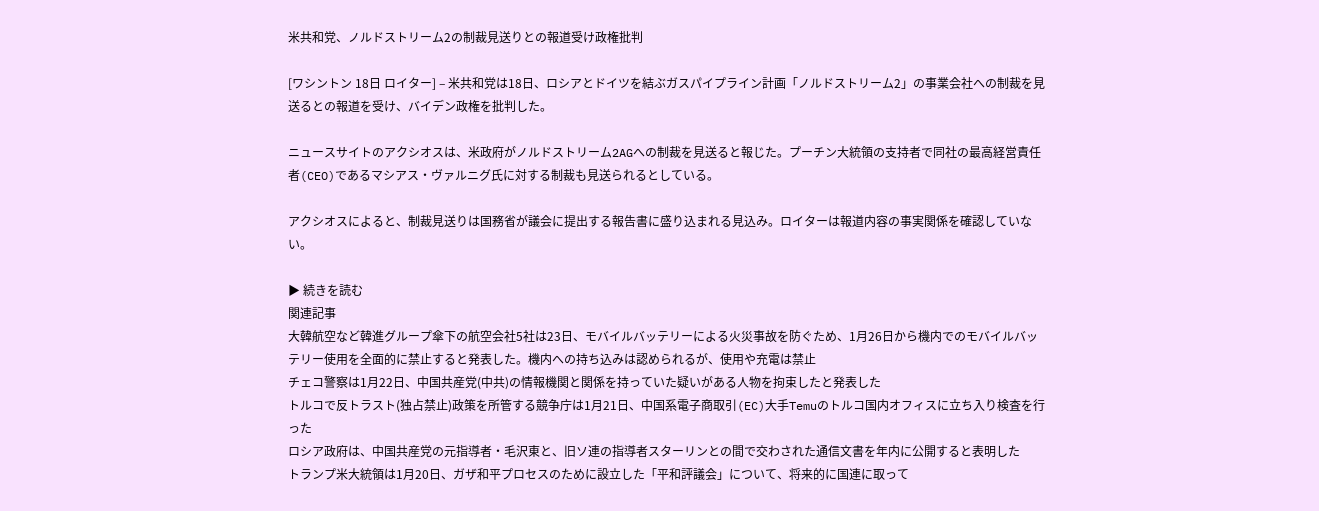米共和党、ノルドストリーム2の制裁見送りとの報道受け政権批判

[ワシントン 18日 ロイター] – 米共和党は18日、ロシアとドイツを結ぶガスパイプライン計画「ノルドストリーム2」の事業会社への制裁を見送るとの報道を受け、バイデン政権を批判した。

ニュースサイトのアクシオスは、米政府がノルドストリーム2AGへの制裁を見送ると報じた。プーチン大統領の支持者で同社の最高経営責任者(CEO)であるマシアス・ヴァルニグ氏に対する制裁も見送られるとしている。

アクシオスによると、制裁見送りは国務省が議会に提出する報告書に盛り込まれる見込み。ロイターは報道内容の事実関係を確認していない。

▶ 続きを読む
関連記事
大韓航空など韓進グループ傘下の航空会社5社は23日、モバイルバッテリーによる火災事故を防ぐため、1月26日から機内でのモバイルバッテリー使用を全面的に禁止すると発表した。機内への持ち込みは認められるが、使用や充電は禁止
チェコ警察は1月22日、中国共産党(中共)の情報機関と関係を持っていた疑いがある人物を拘束したと発表した
トルコで反トラスト(独占禁止)政策を所管する競争庁は1月21日、中国系電子商取引(EC)大手Temuのトルコ国内オフィスに立ち入り検査を行った
ロシア政府は、中国共産党の元指導者・毛沢東と、旧ソ連の指導者スターリンとの間で交わされた通信文書を年内に公開すると表明した
トランプ米大統領は1月20日、ガザ和平プロセスのために設立した「平和評議会」について、将来的に国連に取って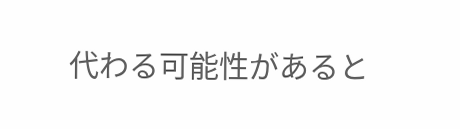代わる可能性があると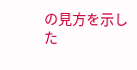の見方を示した